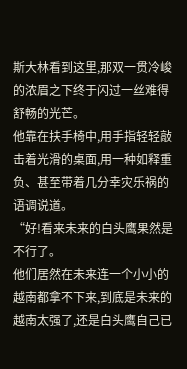斯大林看到这里,那双一贯冷峻的浓眉之下终于闪过一丝难得舒畅的光芒。
他靠在扶手椅中,用手指轻轻敲击着光滑的桌面,用一种如释重负、甚至带着几分幸灾乐祸的语调说道。
“好!看来未来的白头鹰果然是不行了。
他们居然在未来连一个小小的越南都拿不下来,到底是未来的越南太强了,还是白头鹰自己已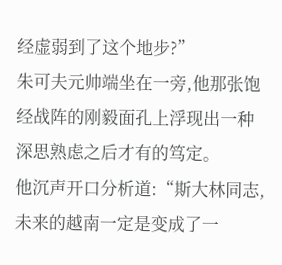经虚弱到了这个地步?”
朱可夫元帅端坐在一旁,他那张饱经战阵的刚毅面孔上浮现出一种深思熟虑之后才有的笃定。
他沉声开口分析道:“斯大林同志,未来的越南一定是变成了一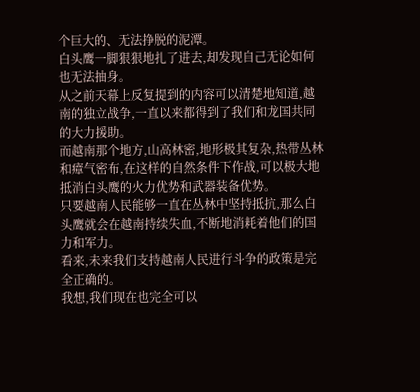个巨大的、无法挣脱的泥潭。
白头鹰一脚狠狠地扎了进去,却发现自己无论如何也无法抽身。
从之前天幕上反复提到的内容可以清楚地知道,越南的独立战争,一直以来都得到了我们和龙国共同的大力援助。
而越南那个地方,山高林密,地形极其复杂,热带丛林和瘴气密布,在这样的自然条件下作战,可以极大地抵消白头鹰的火力优势和武器装备优势。
只要越南人民能够一直在丛林中坚持抵抗,那么白头鹰就会在越南持续失血,不断地消耗着他们的国力和军力。
看来,未来我们支持越南人民进行斗争的政策是完全正确的。
我想,我们现在也完全可以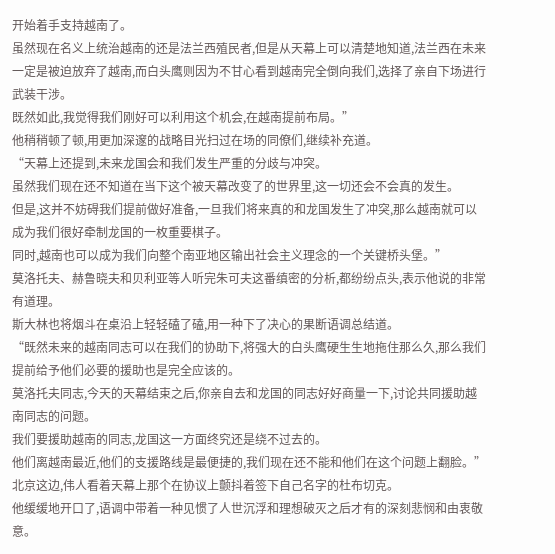开始着手支持越南了。
虽然现在名义上统治越南的还是法兰西殖民者,但是从天幕上可以清楚地知道,法兰西在未来一定是被迫放弃了越南,而白头鹰则因为不甘心看到越南完全倒向我们,选择了亲自下场进行武装干涉。
既然如此,我觉得我们刚好可以利用这个机会,在越南提前布局。”
他稍稍顿了顿,用更加深邃的战略目光扫过在场的同僚们,继续补充道。
“天幕上还提到,未来龙国会和我们发生严重的分歧与冲突。
虽然我们现在还不知道在当下这个被天幕改变了的世界里,这一切还会不会真的发生。
但是,这并不妨碍我们提前做好准备,一旦我们将来真的和龙国发生了冲突,那么越南就可以成为我们很好牵制龙国的一枚重要棋子。
同时,越南也可以成为我们向整个南亚地区输出社会主义理念的一个关键桥头堡。”
莫洛托夫、赫鲁晓夫和贝利亚等人听完朱可夫这番缜密的分析,都纷纷点头,表示他说的非常有道理。
斯大林也将烟斗在桌沿上轻轻磕了磕,用一种下了决心的果断语调总结道。
“既然未来的越南同志可以在我们的协助下,将强大的白头鹰硬生生地拖住那么久,那么我们提前给予他们必要的援助也是完全应该的。
莫洛托夫同志,今天的天幕结束之后,你亲自去和龙国的同志好好商量一下,讨论共同援助越南同志的问题。
我们要援助越南的同志,龙国这一方面终究还是绕不过去的。
他们离越南最近,他们的支援路线是最便捷的,我们现在还不能和他们在这个问题上翻脸。”
北京这边,伟人看着天幕上那个在协议上颤抖着签下自己名字的杜布切克。
他缓缓地开口了,语调中带着一种见惯了人世沉浮和理想破灭之后才有的深刻悲悯和由衷敬意。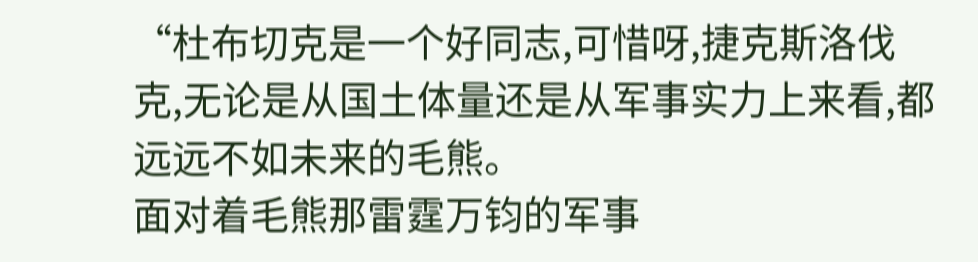“杜布切克是一个好同志,可惜呀,捷克斯洛伐克,无论是从国土体量还是从军事实力上来看,都远远不如未来的毛熊。
面对着毛熊那雷霆万钧的军事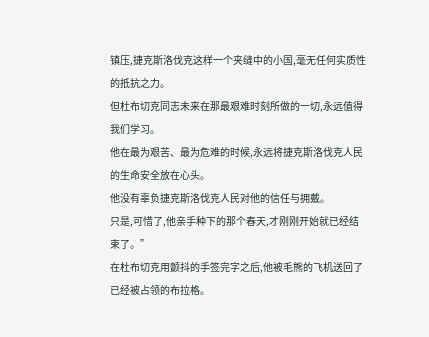镇压,捷克斯洛伐克这样一个夹缝中的小国,毫无任何实质性的抵抗之力。
但杜布切克同志未来在那最艰难时刻所做的一切,永远值得我们学习。
他在最为艰苦、最为危难的时候,永远将捷克斯洛伐克人民的生命安全放在心头。
他没有辜负捷克斯洛伐克人民对他的信任与拥戴。
只是,可惜了,他亲手种下的那个春天,才刚刚开始就已经结束了。”
在杜布切克用颤抖的手签完字之后,他被毛熊的飞机送回了已经被占领的布拉格。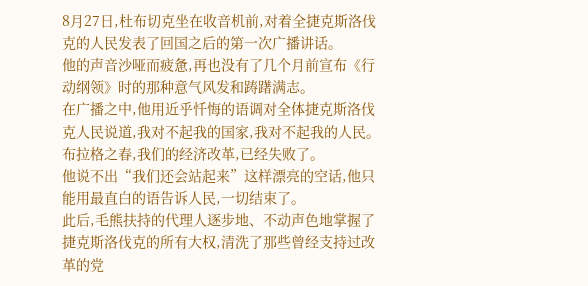8月27日,杜布切克坐在收音机前,对着全捷克斯洛伐克的人民发表了回国之后的第一次广播讲话。
他的声音沙哑而疲惫,再也没有了几个月前宣布《行动纲领》时的那种意气风发和踌躇满志。
在广播之中,他用近乎忏悔的语调对全体捷克斯洛伐克人民说道,我对不起我的国家,我对不起我的人民。
布拉格之春,我们的经济改革,已经失败了。
他说不出“我们还会站起来”这样漂亮的空话,他只能用最直白的语告诉人民,一切结束了。
此后,毛熊扶持的代理人逐步地、不动声色地掌握了捷克斯洛伐克的所有大权,清洗了那些曾经支持过改革的党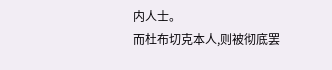内人士。
而杜布切克本人,则被彻底罢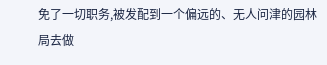免了一切职务,被发配到一个偏远的、无人问津的园林局去做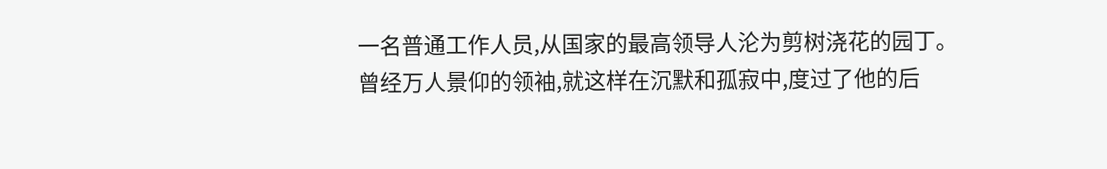一名普通工作人员,从国家的最高领导人沦为剪树浇花的园丁。
曾经万人景仰的领袖,就这样在沉默和孤寂中,度过了他的后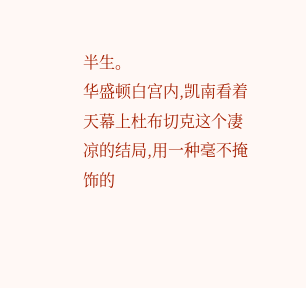半生。
华盛顿白宫内,凯南看着天幕上杜布切克这个凄凉的结局,用一种毫不掩饰的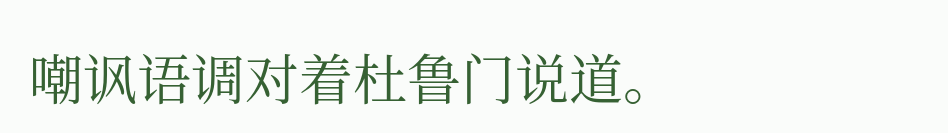嘲讽语调对着杜鲁门说道。